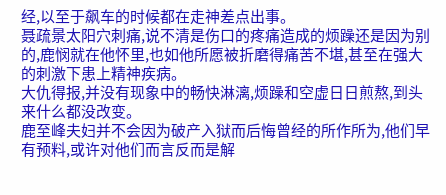经,以至于飙车的时候都在走神差点出事。
聂疏景太阳穴刺痛,说不清是伤口的疼痛造成的烦躁还是因为别的,鹿悯就在他怀里,也如他所愿被折磨得痛苦不堪,甚至在强大的刺激下患上精神疾病。
大仇得报,并没有现象中的畅快淋漓,烦躁和空虚日日煎熬,到头来什么都没改变。
鹿至峰夫妇并不会因为破产入狱而后悔曾经的所作所为,他们早有预料,或许对他们而言反而是解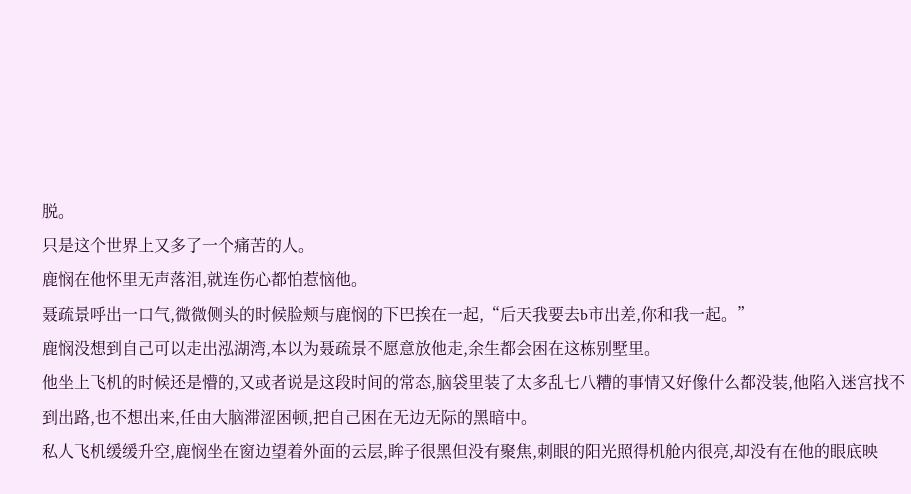脱。
只是这个世界上又多了一个痛苦的人。
鹿悯在他怀里无声落泪,就连伤心都怕惹恼他。
聂疏景呼出一口气,微微侧头的时候脸颊与鹿悯的下巴挨在一起,“后天我要去b市出差,你和我一起。”
鹿悯没想到自己可以走出泓湖湾,本以为聂疏景不愿意放他走,余生都会困在这栋别墅里。
他坐上飞机的时候还是懵的,又或者说是这段时间的常态,脑袋里装了太多乱七八糟的事情又好像什么都没装,他陷入迷宫找不到出路,也不想出来,任由大脑滞涩困顿,把自己困在无边无际的黑暗中。
私人飞机缓缓升空,鹿悯坐在窗边望着外面的云层,眸子很黑但没有聚焦,刺眼的阳光照得机舱内很亮,却没有在他的眼底映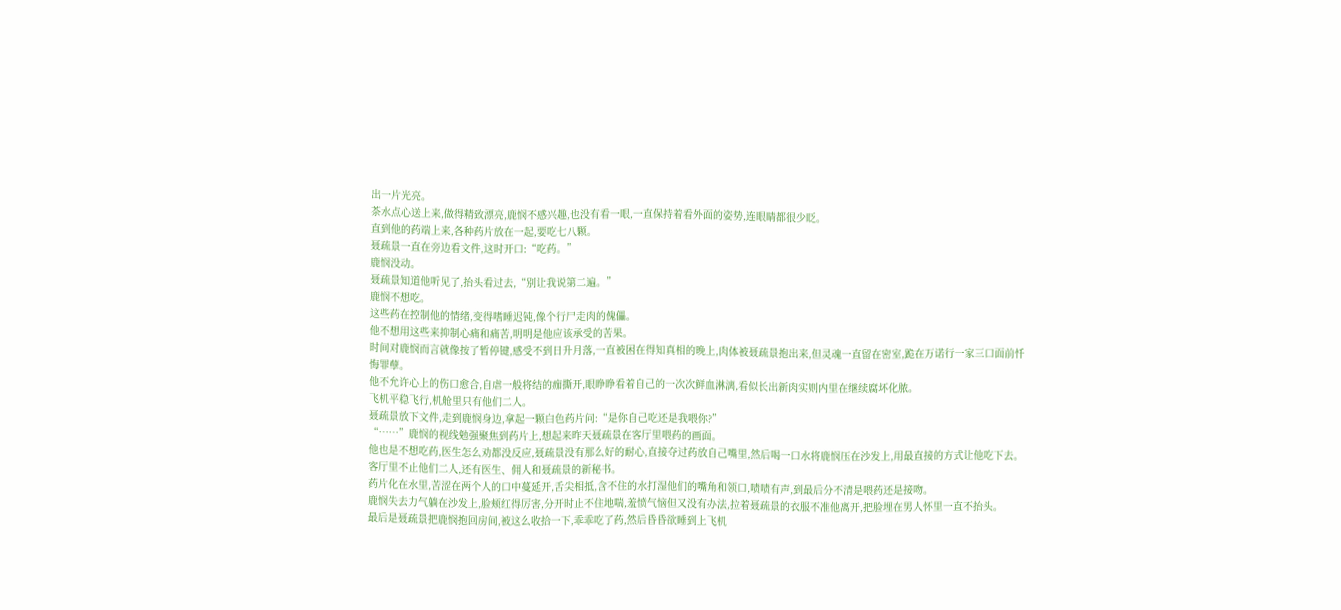出一片光亮。
茶水点心送上来,做得精致漂亮,鹿悯不感兴趣,也没有看一眼,一直保持着看外面的姿势,连眼睛都很少眨。
直到他的药端上来,各种药片放在一起,要吃七八颗。
聂疏景一直在旁边看文件,这时开口:“吃药。”
鹿悯没动。
聂疏景知道他听见了,抬头看过去,“别让我说第二遍。”
鹿悯不想吃。
这些药在控制他的情绪,变得嗜睡迟钝,像个行尸走肉的傀儡。
他不想用这些来抑制心痛和痛苦,明明是他应该承受的苦果。
时间对鹿悯而言就像按了暂停键,感受不到日升月落,一直被困在得知真相的晚上,肉体被聂疏景抱出来,但灵魂一直留在密室,跪在万诺行一家三口面前忏悔罪孽。
他不允许心上的伤口愈合,自虐一般将结的痂撕开,眼睁睁看着自己的一次次鲜血淋漓,看似长出新肉实则内里在继续腐坏化脓。
飞机平稳飞行,机舱里只有他们二人。
聂疏景放下文件,走到鹿悯身边,拿起一颗白色药片问:“是你自己吃还是我喂你?”
“……”鹿悯的视线勉强聚焦到药片上,想起来昨天聂疏景在客厅里喂药的画面。
他也是不想吃药,医生怎么劝都没反应,聂疏景没有那么好的耐心,直接夺过药放自己嘴里,然后喝一口水将鹿悯压在沙发上,用最直接的方式让他吃下去。
客厅里不止他们二人,还有医生、佣人和聂疏景的新秘书。
药片化在水里,苦涩在两个人的口中蔓延开,舌尖相抵,含不住的水打湿他们的嘴角和领口,啧啧有声,到最后分不清是喂药还是接吻。
鹿悯失去力气躺在沙发上,脸颊红得厉害,分开时止不住地喘,羞愤气恼但又没有办法,拉着聂疏景的衣服不准他离开,把脸埋在男人怀里一直不抬头。
最后是聂疏景把鹿悯抱回房间,被这么收拾一下,乖乖吃了药,然后昏昏欲睡到上飞机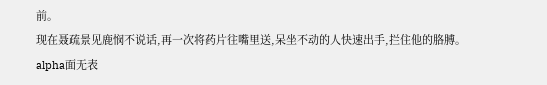前。
现在聂疏景见鹿悯不说话,再一次将药片往嘴里送,呆坐不动的人快速出手,拦住他的胳膊。
alpha面无表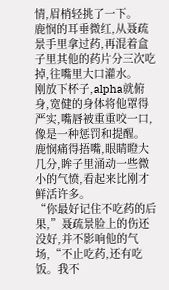情,眉梢轻挑了一下。
鹿悯的耳垂微红,从聂疏景手里拿过药,再混着盒子里其他的药片分三次吃掉,往嘴里大口灌水。
刚放下杯子,alpha就俯身,宽健的身体将他罩得严实,嘴唇被重重咬一口,像是一种惩罚和提醒。
鹿悯痛得捂嘴,眼睛瞪大几分,眸子里涌动一些微小的气愤,看起来比刚才鲜活许多。
“你最好记住不吃药的后果,”聂疏景脸上的伤还没好,并不影响他的气场,“不止吃药,还有吃饭。我不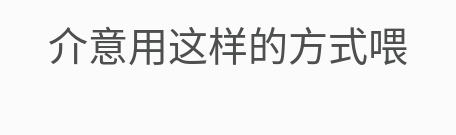介意用这样的方式喂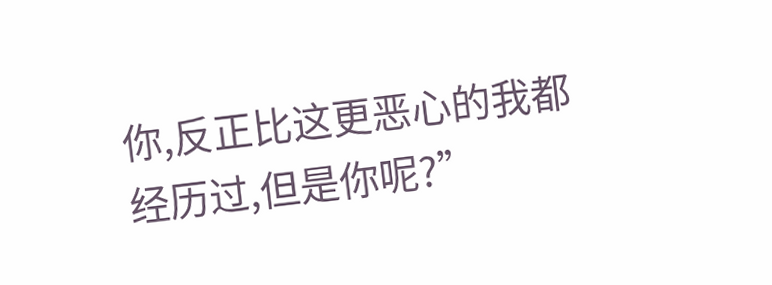你,反正比这更恶心的我都经历过,但是你呢?”